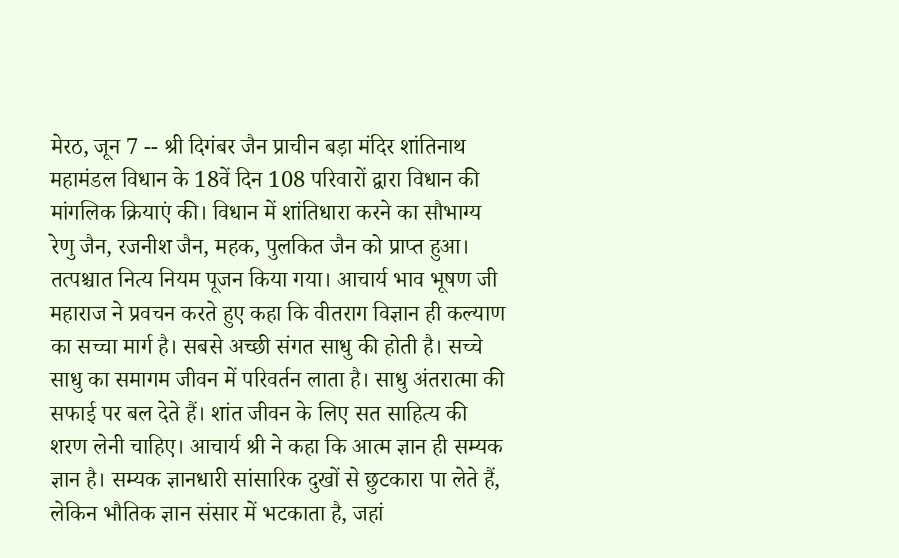मेरठ, जून 7 -- श्री दिगंबर जैन प्राचीन बड़ा मंदिर शांतिनाथ महामंडल विधान के 18वें दिन 108 परिवारों द्वारा विधान की मांगलिक क्रियाएं की। विधान में शांतिधारा करने का सौभाग्य रेणु जैन, रजनीश जैन, महक, पुलकित जैन को प्राप्त हुआ। तत्पश्चात नित्य नियम पूजन किया गया। आचार्य भाव भूषण जी महाराज ने प्रवचन करते हुए कहा कि वीतराग विज्ञान ही कल्याण का सच्चा मार्ग है। सबसे अच्छी संगत साधु की होती है। सच्चे साधु का समागम जीवन में परिवर्तन लाता है। साधु अंतरात्मा की सफाई पर बल देते हैं। शांत जीवन के लिए सत साहित्य की शरण लेनी चाहिए। आचार्य श्री ने कहा कि आत्म ज्ञान ही सम्यक ज्ञान है। सम्यक ज्ञानधारी सांसारिक दुखों से छुटकारा पा लेते हैं, लेकिन भौतिक ज्ञान संसार में भटकाता है, जहां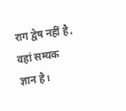राग द्वेष नहीं है, वहां सम्यक ज्ञान है।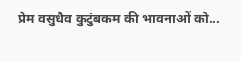प्रेम वसुधैव कुटुंबकम की भावनाओं को...